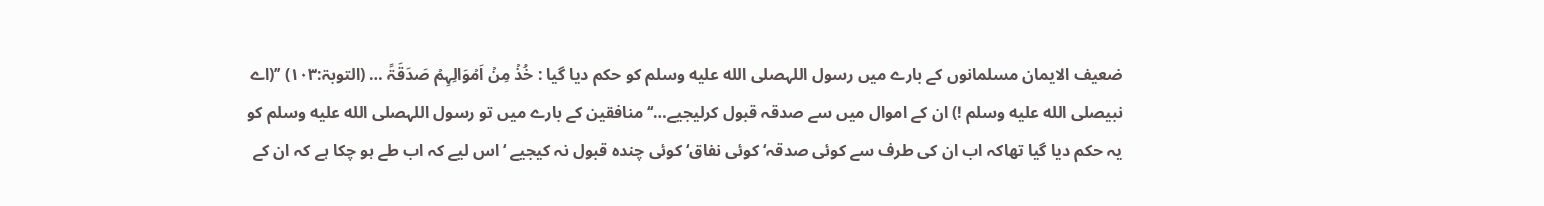ضعیف الایمان مسلمانوں کے بارے میں رسول اللہصلى الله عليه وسلم کو حکم دیا گیا : خُذۡ مِنۡ اَمۡوَالِہِمۡ صَدَقَۃً … (التوبۃ:۱۰۳) ’’(اے نبیصلى الله عليه وسلم !) ان کے اموال میں سے صدقہ قبول کرلیجیے…‘‘ منافقین کے بارے میں تو رسول اللہصلى الله عليه وسلم کو یہ حکم دیا گیا تھاکہ اب ان کی طرف سے کوئی صدقہ‘ کوئی نفاق‘ کوئی چندہ قبول نہ کیجیے ‘اس لیے کہ اب طے ہو چکا ہے کہ ان کے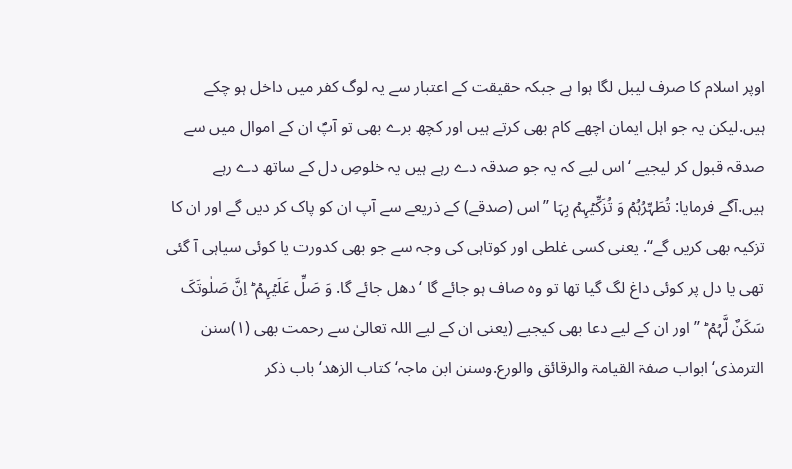اوپر اسلام کا صرف لیبل لگا ہوا ہے جبکہ حقیقت کے اعتبار سے یہ لوگ کفر میں داخل ہو چکے ہیں.لیکن یہ جو اہل ایمان اچھے کام بھی کرتے ہیں اور کچھ برے بھی تو آپؐ ان کے اموال میں سے صدقہ قبول کر لیجیے ‘اس لیے کہ یہ جو صدقہ دے رہے ہیں یہ خلوصِ دل کے ساتھ دے رہے ہیں.آگے فرمایا: تُطَہِّرُہُمۡ وَ تُزَکِّیۡہِمۡ بِہَا ’’اس (صدقے) کے ذریعے سے آپ ان کو پاک کر دیں گے اور ان کا تزکیہ بھی کریں گے‘‘. یعنی کسی غلطی اور کوتاہی کی وجہ سے جو بھی کدورت یا کوئی سیاہی آ گئی تھی یا دل پر کوئی داغ لگ گیا تھا تو وہ صاف ہو جائے گا ‘دھل جائے گا. وَ صَلِّ عَلَیۡہِمۡ ؕ اِنَّ صَلٰوتَکَ سَکَنٌ لَّہُمۡ ؕ ’’اور ان کے لیے دعا بھی کیجیے (یعنی ان کے لیے اللہ تعالیٰ سے رحمت بھی (۱)سنن الترمذی‘ ابواب صفۃ القیامۃ والرقائق والورع.وسنن ابن ماجہ‘ کتاب الزھد‘ باب ذکر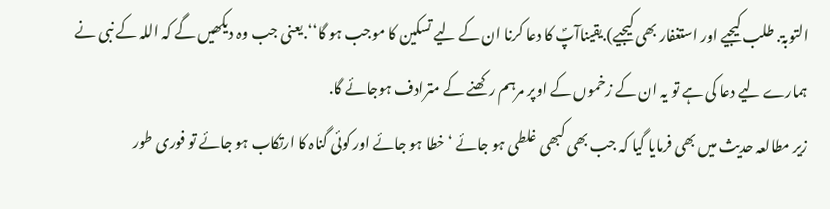التوبۃ. طلب کیجیے اور استغفار بھی کیجیے).یقیناآپؐ کا دعا کرنا ان کے لیے تسکین کا موجب ہو گا‘‘.یعنی جب وہ دیکھیں گے کہ اللہ کے نبی نے ہمارے لیے دعا کی ہے تو یہ ان کے زخموں کے اوپر مرہم رکھنے کے مترادف ہوجائے گا.
زیر مطالعہ حدیث میں بھی فرمایا گیا کہ جب بھی کبھی غلطی ہو جائے ‘ خطا ہو جائے اور کوئی گناہ کا ارتکاب ہو جائے تو فوری طور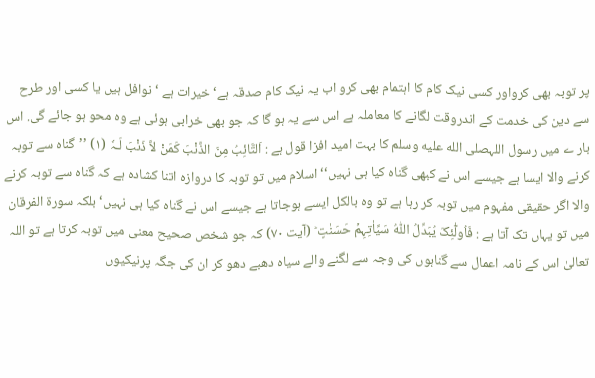پر توبہ بھی کرواور کسی نیک کام کا اہتمام بھی کرو اب یہ نیک کام صدقہ ہے‘ خیرات ہے ‘ نوافل ہیں یا کسی اور طرح سے دین کی خدمت کے اندروقت لگانے کا معاملہ ہے اس سے یہ ہو گا کہ جو بھی خرابی ہوئی ہے وہ محو ہو جائے گی. اس بار ے میں رسول اللہصلى الله عليه وسلم کا بہت امید افزا قول ہے : اَلتَّائِبُ مِنَ الذَّنْبَ کَمَنْ لاَّ ذَنْبَ لَـہٗ (۱) ’’گناہ سے توبہ کرنے والا ایسا ہے جیسے اس نے کبھی گناہ کیا ہی نہیں‘‘ اسلام میں تو توبہ کا دروازہ اتنا کشادہ ہے کہ گناہ سے توبہ کرنے والا اگر حقیقی مفہوم میں توبہ کر رہا ہے تو وہ بالکل ایسے ہوجاتا ہے جیسے اس نے گناہ کیا ہی نہیں‘ بلکہ سورۃ الفرقان میں تو یہاں تک آتا ہے : فَاُولٰٓئِکَ یُبَدِّلُ اللّٰہُ سَیِّاٰتِہِمۡ حَسَنٰتٍ ؕ (آیت ۷۰) کہ جو شخص صحیح معنی میں توبہ کرتا ہے تو اللہ تعالیٰ اس کے نامہ اعمال سے گناہوں کی وجہ سے لگنے والے سیاہ دھبے دھو کر ان کی جگہ پرنیکیوں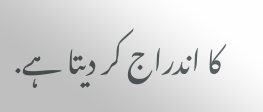کا اندراج کر دیتا ہے.